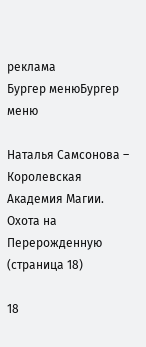реклама
Бургер менюБургер меню

Наталья Самсонова – Королевская Академия Магии. Охота на Перерожденную (страница 18)

18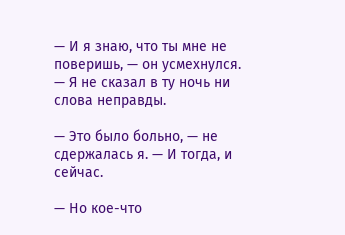— И я знаю, что ты мне не поверишь, — он усмехнулся. — Я не сказал в ту ночь ни слова неправды.

— Это было больно, — не сдержалась я. — И тогда, и сейчас.

— Но кое-что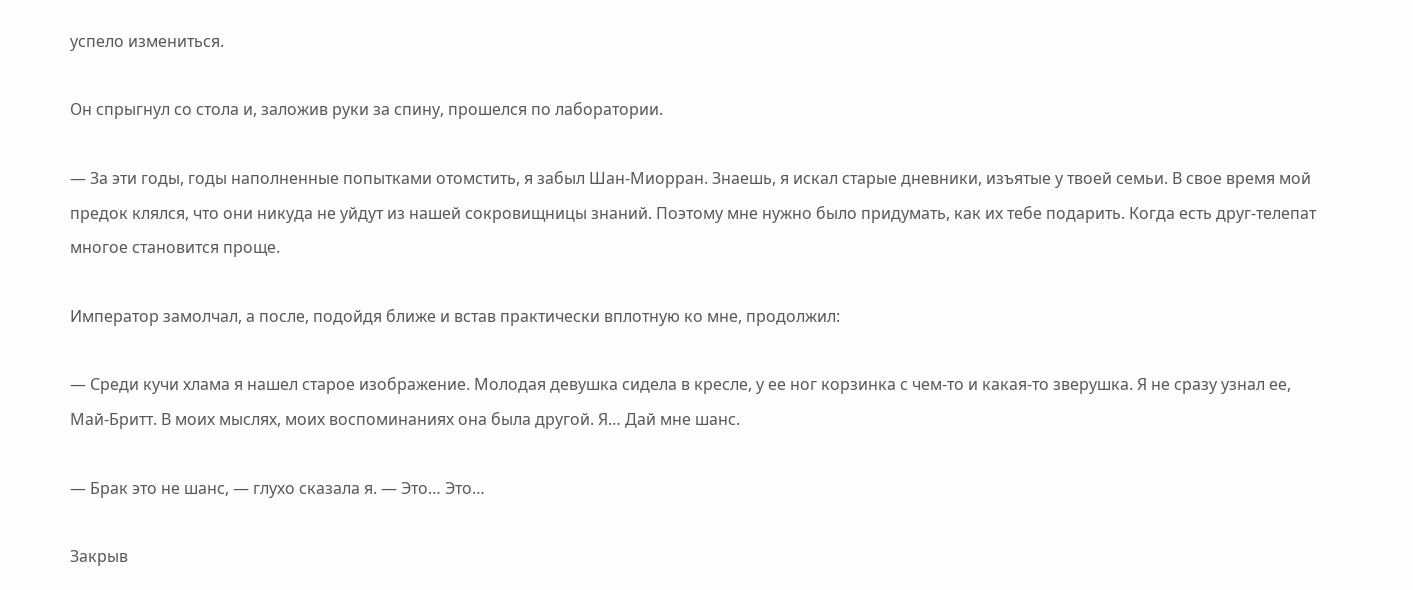успело измениться.

Он спрыгнул со стола и, заложив руки за спину, прошелся по лаборатории.

— За эти годы, годы наполненные попытками отомстить, я забыл Шан-Миорран. Знаешь, я искал старые дневники, изъятые у твоей семьи. В свое время мой предок клялся, что они никуда не уйдут из нашей сокровищницы знаний. Поэтому мне нужно было придумать, как их тебе подарить. Когда есть друг-телепат многое становится проще.

Император замолчал, а после, подойдя ближе и встав практически вплотную ко мне, продолжил:

— Среди кучи хлама я нашел старое изображение. Молодая девушка сидела в кресле, у ее ног корзинка с чем-то и какая-то зверушка. Я не сразу узнал ее, Май-Бритт. В моих мыслях, моих воспоминаниях она была другой. Я… Дай мне шанс.

— Брак это не шанс, — глухо сказала я. — Это… Это…

Закрыв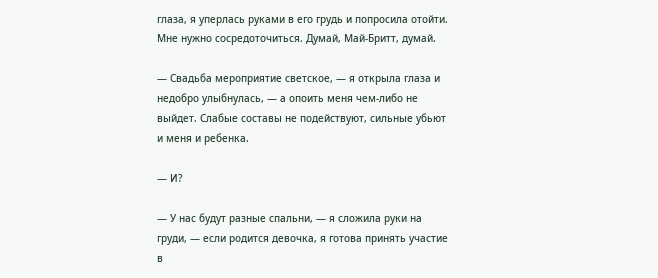глаза, я уперлась руками в его грудь и попросила отойти. Мне нужно сосредоточиться. Думай, Май-Бритт, думай.

— Свадьба мероприятие светское, — я открыла глаза и недобро улыбнулась, — а опоить меня чем-либо не выйдет. Слабые составы не подействуют, сильные убьют и меня и ребенка.

— И?

— У нас будут разные спальни, — я сложила руки на груди, — если родится девочка, я готова принять участие в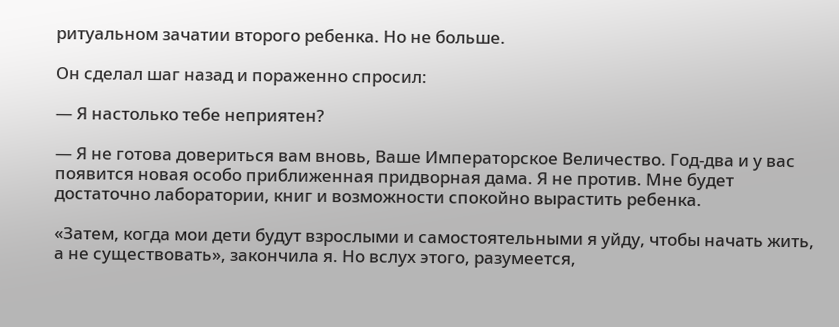ритуальном зачатии второго ребенка. Но не больше.

Он сделал шаг назад и пораженно спросил:

— Я настолько тебе неприятен?

— Я не готова довериться вам вновь, Ваше Императорское Величество. Год-два и у вас появится новая особо приближенная придворная дама. Я не против. Мне будет достаточно лаборатории, книг и возможности спокойно вырастить ребенка.

«Затем, когда мои дети будут взрослыми и самостоятельными я уйду, чтобы начать жить, а не существовать», закончила я. Но вслух этого, разумеется,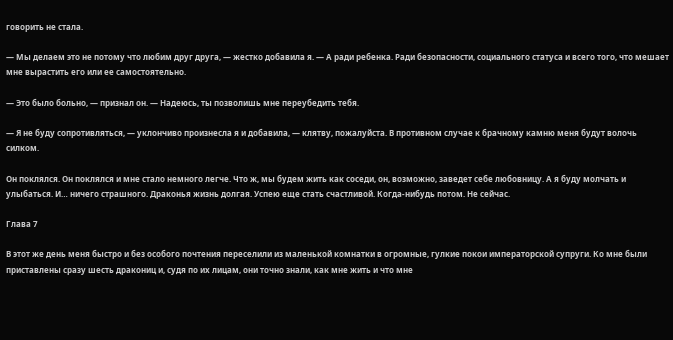говорить не стала.

— Мы делаем это не потому что любим друг друга, — жестко добавила я. — А ради ребенка. Ради безопасности, социального статуса и всего того, что мешает мне вырастить его или ее самостоятельно.

— Это было больно, — признал он. — Надеюсь, ты позволишь мне переубедить тебя.

— Я не буду сопротивляться, — уклончиво произнесла я и добавила, — клятву, пожалуйста. В противном случае к брачному камню меня будут волочь силком.

Он поклялся. Он поклялся и мне стало немного легче. Что ж, мы будем жить как соседи, он, возможно, заведет себе любовницу. А я буду молчать и улыбаться. И… ничего страшного. Драконья жизнь долгая. Успею еще стать счастливой. Когда-нибудь потом. Не сейчас.

Глава 7

В этот же день меня быстро и без особого почтения переселили из маленькой комнатки в огромные, гулкие покои императорской супруги. Ко мне были приставлены сразу шесть дракониц и, судя по их лицам, они точно знали, как мне жить и что мне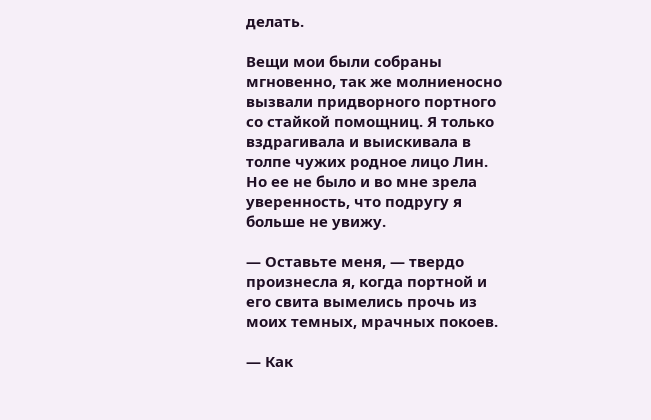делать.

Вещи мои были собраны мгновенно, так же молниеносно вызвали придворного портного со стайкой помощниц. Я только вздрагивала и выискивала в толпе чужих родное лицо Лин. Но ее не было и во мне зрела уверенность, что подругу я больше не увижу.

— Оставьте меня, — твердо произнесла я, когда портной и его свита вымелись прочь из моих темных, мрачных покоев.

— Как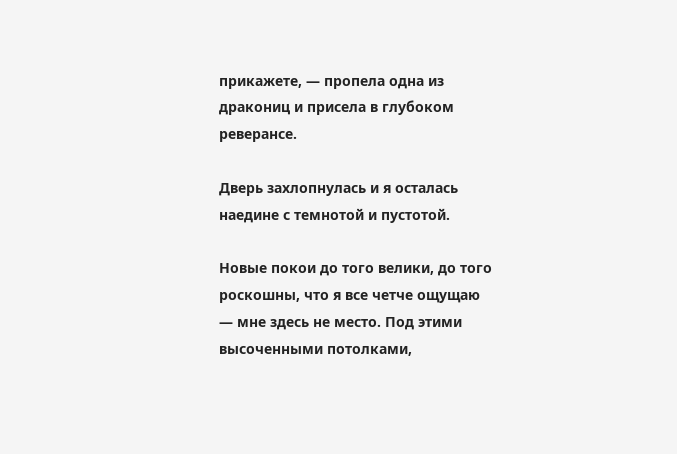прикажете, — пропела одна из дракониц и присела в глубоком реверансе.

Дверь захлопнулась и я осталась наедине с темнотой и пустотой.

Новые покои до того велики, до того роскошны, что я все четче ощущаю — мне здесь не место. Под этими высоченными потолками,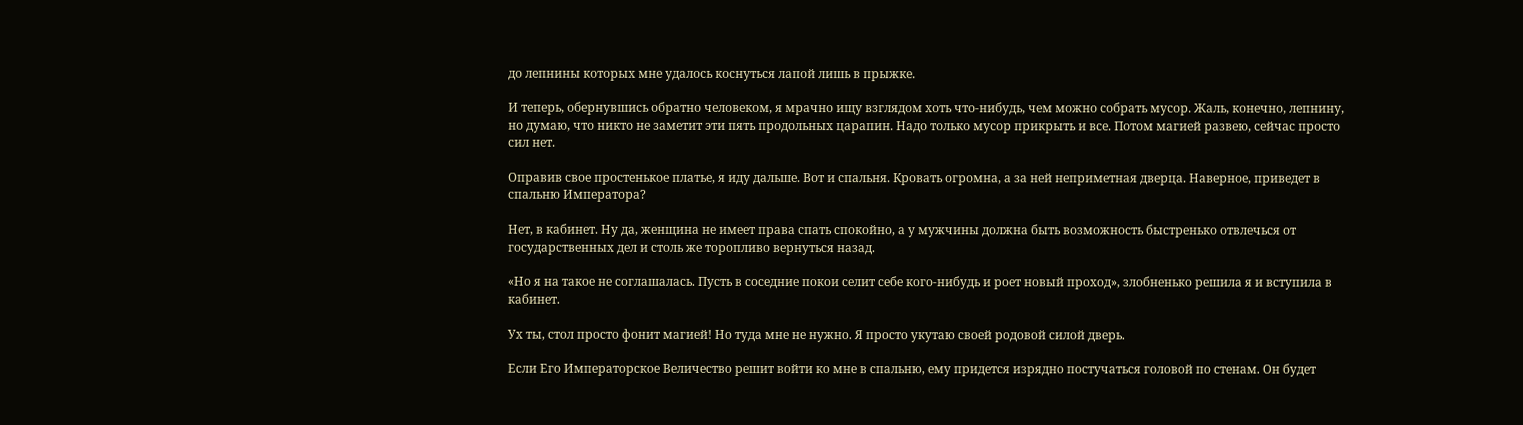до лепнины которых мне удалось коснуться лапой лишь в прыжке.

И теперь, обернувшись обратно человеком, я мрачно ищу взглядом хоть что-нибудь, чем можно собрать мусор. Жаль, конечно, лепнину, но думаю, что никто не заметит эти пять продольных царапин. Надо только мусор прикрыть и все. Потом магией развею, сейчас просто сил нет.

Оправив свое простенькое платье, я иду дальше. Вот и спальня. Кровать огромна, а за ней неприметная дверца. Наверное, приведет в спальню Императора?

Нет, в кабинет. Ну да, женщина не имеет права спать спокойно, а у мужчины должна быть возможность быстренько отвлечься от государственных дел и столь же торопливо вернуться назад.

«Но я на такое не соглашалась. Пусть в соседние покои селит себе кого-нибудь и роет новый проход», злобненько решила я и вступила в кабинет.

Ух ты, стол просто фонит магией! Но туда мне не нужно. Я просто укутаю своей родовой силой дверь.

Если Его Императорское Величество решит войти ко мне в спальню, ему придется изрядно постучаться головой по стенам. Он будет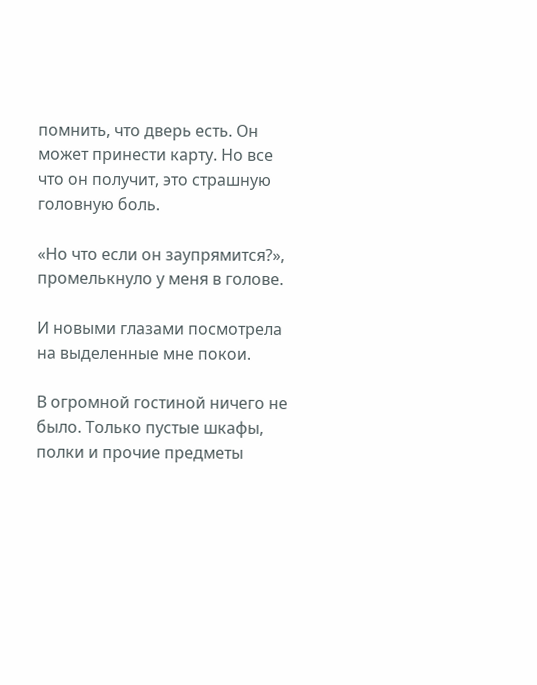помнить, что дверь есть. Он может принести карту. Но все что он получит, это страшную головную боль.

«Но что если он заупрямится?», промелькнуло у меня в голове.

И новыми глазами посмотрела на выделенные мне покои.

В огромной гостиной ничего не было. Только пустые шкафы, полки и прочие предметы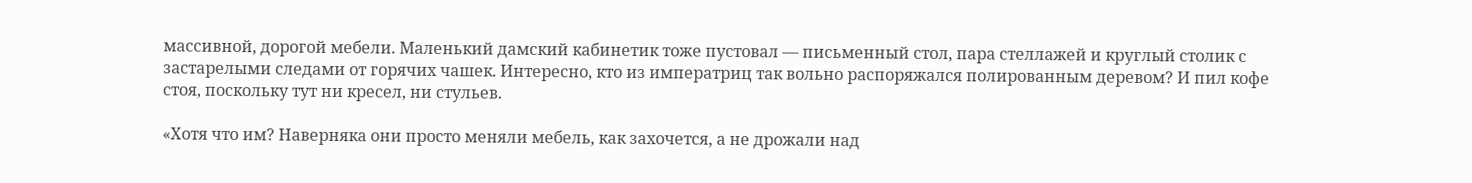массивной, дорогой мебели. Маленький дамский кабинетик тоже пустовал — письменный стол, пара стеллажей и круглый столик с застарелыми следами от горячих чашек. Интересно, кто из императриц так вольно распоряжался полированным деревом? И пил кофе стоя, поскольку тут ни кресел, ни стульев.

«Хотя что им? Наверняка они просто меняли мебель, как захочется, а не дрожали над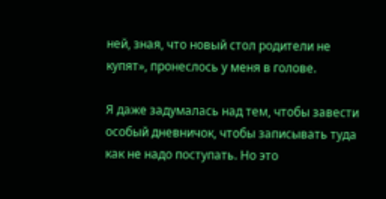ней, зная, что новый стол родители не купят», пронеслось у меня в голове.

Я даже задумалась над тем, чтобы завести особый дневничок, чтобы записывать туда как не надо поступать. Но это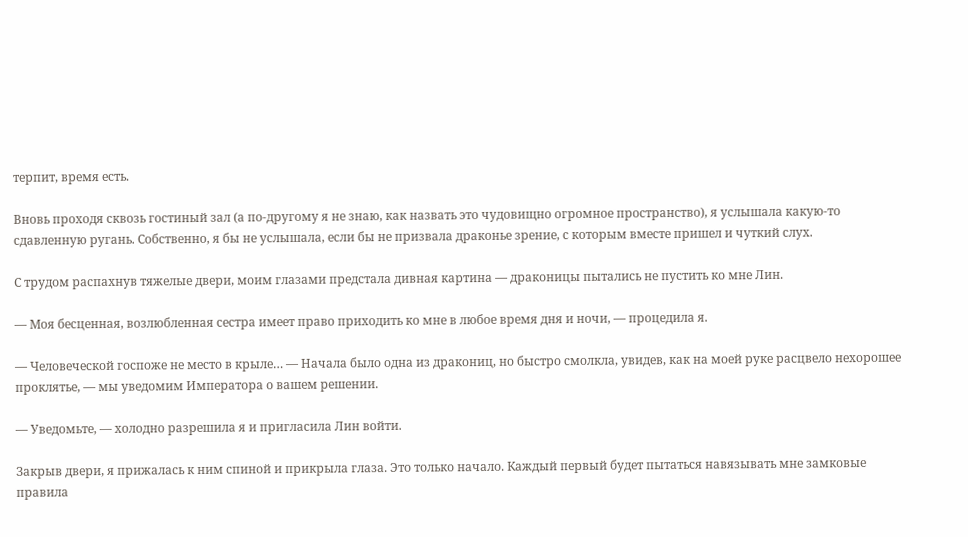терпит, время есть.

Вновь проходя сквозь гостиный зал (а по-другому я не знаю, как назвать это чудовищно огромное пространство), я услышала какую-то сдавленную ругань. Собственно, я бы не услышала, если бы не призвала драконье зрение, с которым вместе пришел и чуткий слух.

С трудом распахнув тяжелые двери, моим глазами предстала дивная картина — драконицы пытались не пустить ко мне Лин.

— Моя бесценная, возлюбленная сестра имеет право приходить ко мне в любое время дня и ночи, — процедила я.

— Человеческой госпоже не место в крыле… — Начала было одна из дракониц, но быстро смолкла, увидев, как на моей руке расцвело нехорошее проклятье, — мы уведомим Императора о вашем решении.

— Уведомьте, — холодно разрешила я и пригласила Лин войти.

Закрыв двери, я прижалась к ним спиной и прикрыла глаза. Это только начало. Каждый первый будет пытаться навязывать мне замковые правила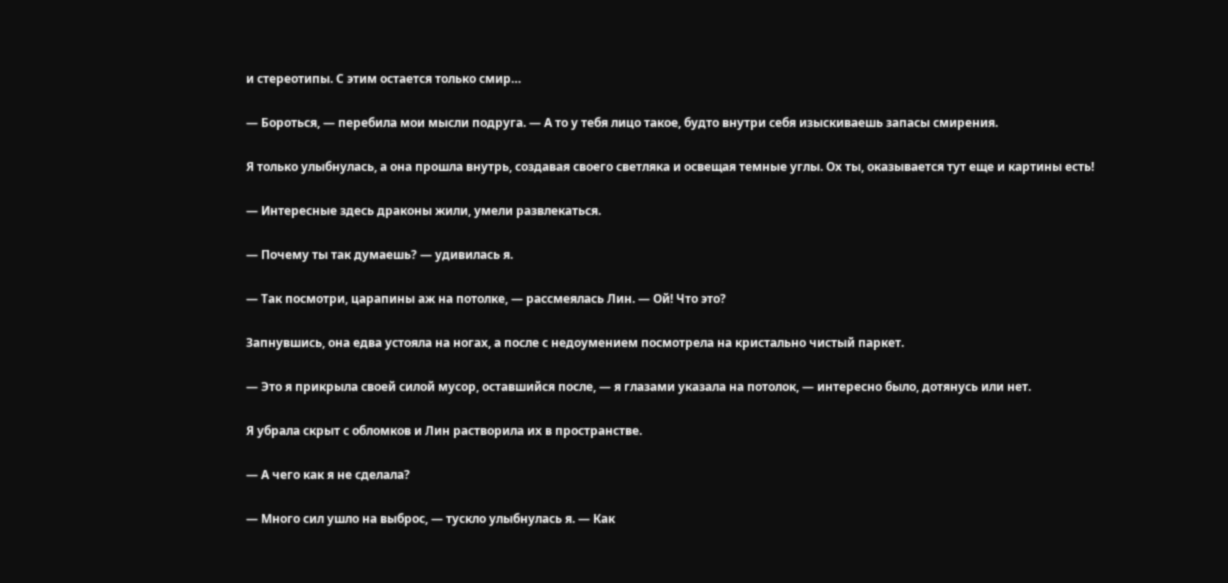и стереотипы. С этим остается только смир…

— Бороться, — перебила мои мысли подруга. — А то у тебя лицо такое, будто внутри себя изыскиваешь запасы смирения.

Я только улыбнулась, а она прошла внутрь, создавая своего светляка и освещая темные углы. Ох ты, оказывается тут еще и картины есть!

— Интересные здесь драконы жили, умели развлекаться.

— Почему ты так думаешь? — удивилась я.

— Так посмотри, царапины аж на потолке, — рассмеялась Лин. — Ой! Что это?

Запнувшись, она едва устояла на ногах, а после с недоумением посмотрела на кристально чистый паркет.

— Это я прикрыла своей силой мусор, оставшийся после, — я глазами указала на потолок, — интересно было, дотянусь или нет.

Я убрала скрыт с обломков и Лин растворила их в пространстве.

— А чего как я не сделала?

— Много сил ушло на выброс, — тускло улыбнулась я. — Как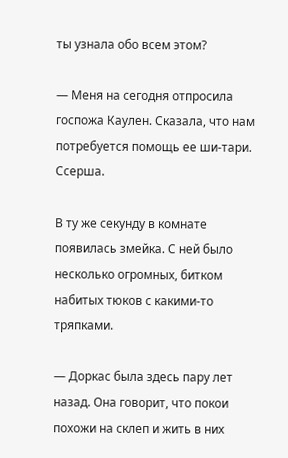ты узнала обо всем этом?

— Меня на сегодня отпросила госпожа Каулен. Сказала, что нам потребуется помощь ее ши-тари. Ссерша.

В ту же секунду в комнате появилась змейка. С ней было несколько огромных, битком набитых тюков с какими-то тряпками.

— Доркас была здесь пару лет назад. Она говорит, что покои похожи на склеп и жить в них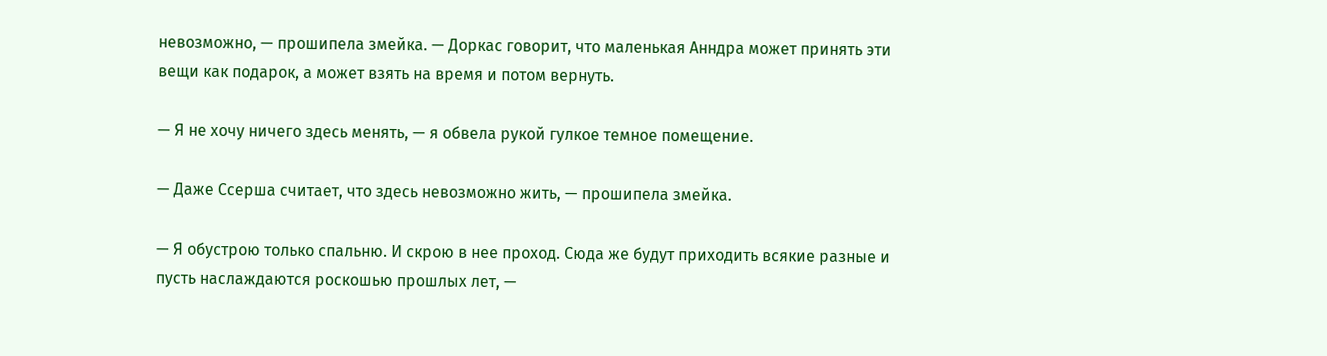невозможно, — прошипела змейка. — Доркас говорит, что маленькая Анндра может принять эти вещи как подарок, а может взять на время и потом вернуть.

— Я не хочу ничего здесь менять, — я обвела рукой гулкое темное помещение.

— Даже Ссерша считает, что здесь невозможно жить, — прошипела змейка.

— Я обустрою только спальню. И скрою в нее проход. Сюда же будут приходить всякие разные и пусть наслаждаются роскошью прошлых лет, —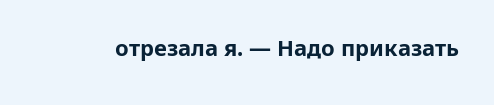отрезала я. — Надо приказать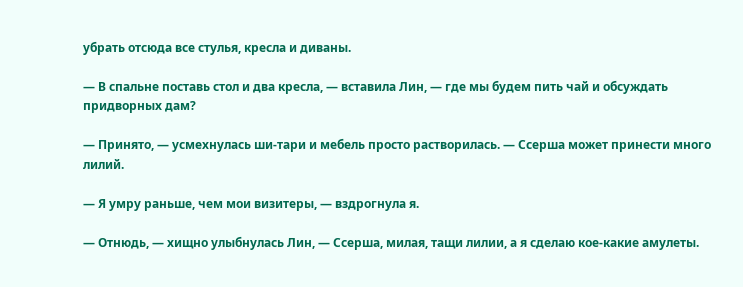убрать отсюда все стулья, кресла и диваны.

— В спальне поставь стол и два кресла, — вставила Лин, — где мы будем пить чай и обсуждать придворных дам?

— Принято, — усмехнулась ши-тари и мебель просто растворилась. — Ссерша может принести много лилий.

— Я умру раньше, чем мои визитеры, — вздрогнула я.

— Отнюдь, — хищно улыбнулась Лин, — Ссерша, милая, тащи лилии, а я сделаю кое-какие амулеты.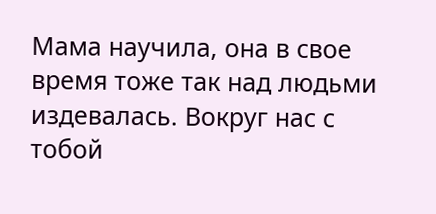Мама научила, она в свое время тоже так над людьми издевалась. Вокруг нас с тобой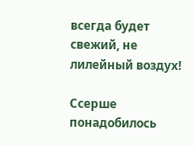всегда будет свежий, не лилейный воздух!

Ссерше понадобилось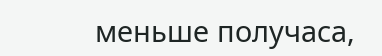меньше получаса,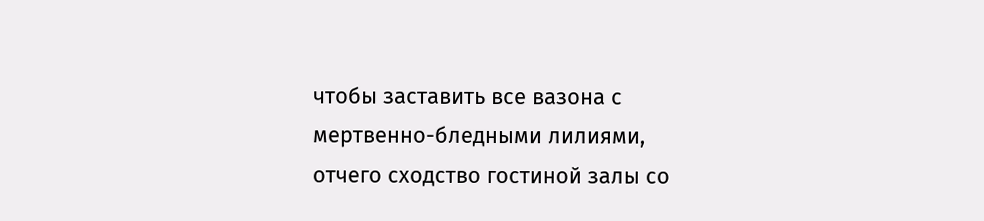чтобы заставить все вазона с мертвенно-бледными лилиями, отчего сходство гостиной залы со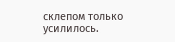склепом только усилилось.